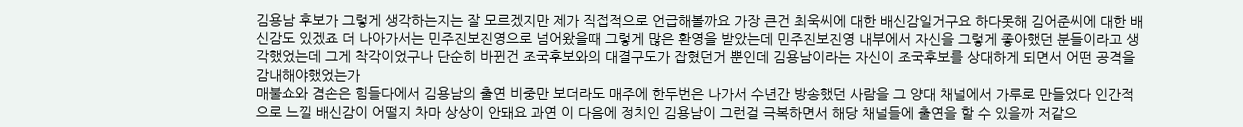김용남 후보가 그렇게 생각하는지는 잘 모르겠지만 제가 직접적으로 언급해볼까요 가장 큰건 최욱씨에 대한 배신감일거구요 하다못해 김어준씨에 대한 배신감도 있겠죠 더 나아가서는 민주진보진영으로 넘어왔을때 그렇게 많은 환영을 받았는데 민주진보진영 내부에서 자신을 그렇게 좋아했던 분들이라고 생각했었는데 그게 착각이었구나 단순히 바뀐건 조국후보와의 대결구도가 잡혔던거 뿐인데 김용남이라는 자신이 조국후보를 상대하게 되면서 어떤 공격을 감내해야했었는가
매불쇼와 겸손은 힘들다에서 김용남의 출연 비중만 보더라도 매주에 한두번은 나가서 수년간 방송했던 사람을 그 양대 채널에서 가루로 만들었다 인간적으로 느낄 배신감이 어떨지 차마 상상이 안돼요 과연 이 다음에 정치인 김용남이 그런걸 극복하면서 해당 채널들에 출연을 할 수 있을까 저같으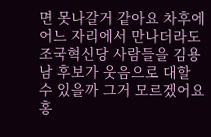면 못나갈거 같아요 차후에 어느 자리에서 만나더라도 조국혁신당 사람들을 김용남 후보가 웃음으로 대할 수 있을까 그거 모르겠어요 홍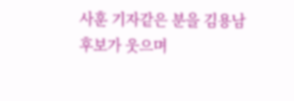사훈 기자같은 분을 김용남 후보가 웃으며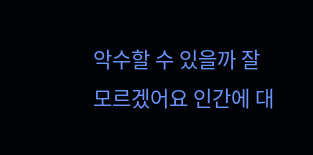악수할 수 있을까 잘 모르겠어요 인간에 대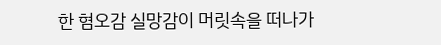한 혐오감 실망감이 머릿속을 떠나가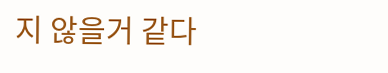지 않을거 같다